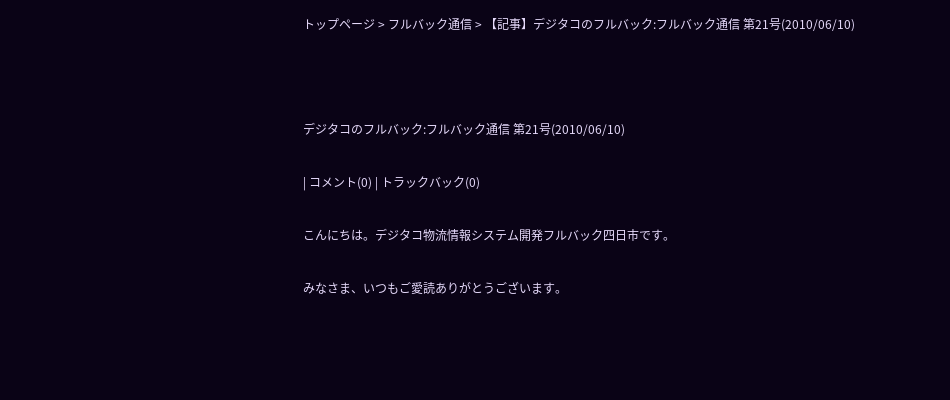トップページ > フルバック通信 > 【記事】デジタコのフルバック:フルバック通信 第21号(2010/06/10)



デジタコのフルバック:フルバック通信 第21号(2010/06/10)

| コメント(0) | トラックバック(0)

こんにちは。デジタコ物流情報システム開発フルバック四日市です。

みなさま、いつもご愛読ありがとうございます。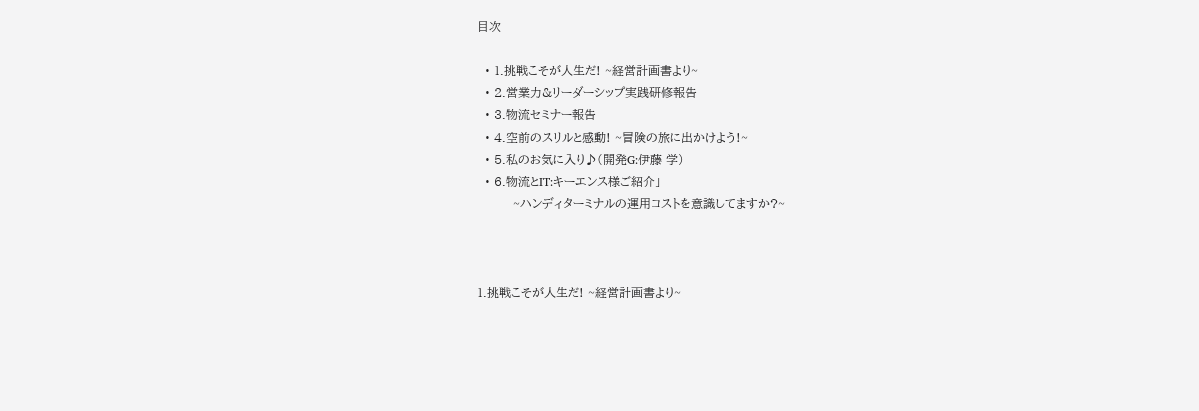目次

  • 1.挑戦こそが人生だ! ~経営計画書より~
  • 2.営業力&リーダーシップ実践研修報告
  • 3.物流セミナー報告
  • 4.空前のスリルと感動! ~冒険の旅に出かけよう!~
  • 5.私のお気に入り♪(開発G:伊藤 学)
  • 6.物流とIT:キーエンス様ご紹介」
         ~ハンディターミナルの運用コストを意識してますか?~



1.挑戦こそが人生だ! ~経営計画書より~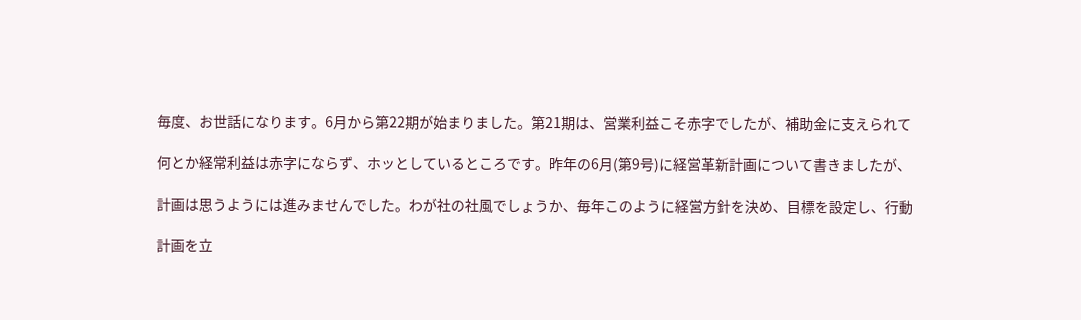毎度、お世話になります。6月から第22期が始まりました。第21期は、営業利益こそ赤字でしたが、補助金に支えられて

何とか経常利益は赤字にならず、ホッとしているところです。昨年の6月(第9号)に経営革新計画について書きましたが、

計画は思うようには進みませんでした。わが社の社風でしょうか、毎年このように経営方針を決め、目標を設定し、行動

計画を立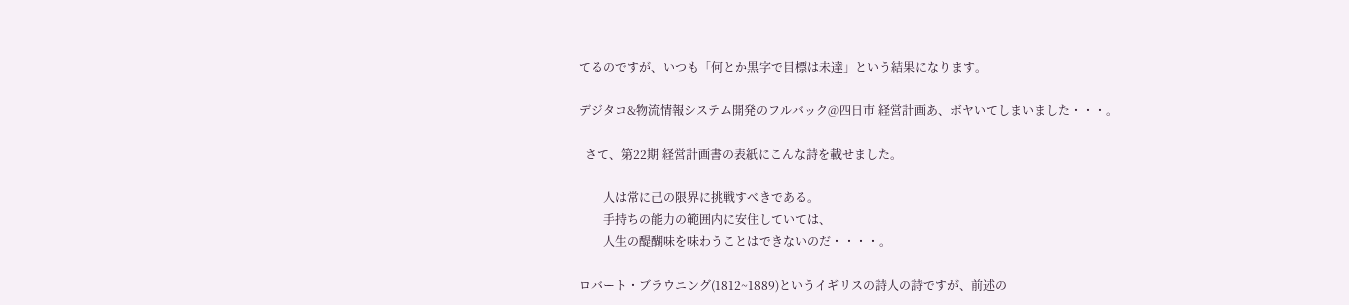てるのですが、いつも「何とか黒字で目標は未達」という結果になります。

デジタコ&物流情報システム開発のフルバック@四日市 経営計画あ、ボヤいてしまいました・・・。

  さて、第22期 経営計画書の表紙にこんな詩を載せました。

        人は常に己の限界に挑戦すべきである。
        手持ちの能力の範囲内に安住していては、
        人生の醍醐味を味わうことはできないのだ・・・・。

ロバート・ブラウニング(1812~1889)というイギリスの詩人の詩ですが、前述の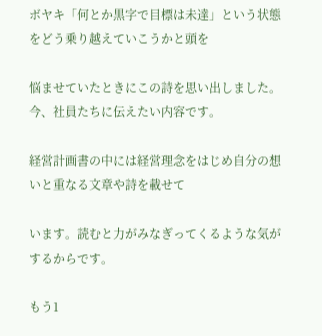ボヤキ「何とか黒字で目標は未達」という状態をどう乗り越えていこうかと頭を

悩ませていたときにこの詩を思い出しました。今、社員たちに伝えたい内容です。

経営計画書の中には経営理念をはじめ自分の想いと重なる文章や詩を載せて

います。読むと力がみなぎってくるような気がするからです。

もう1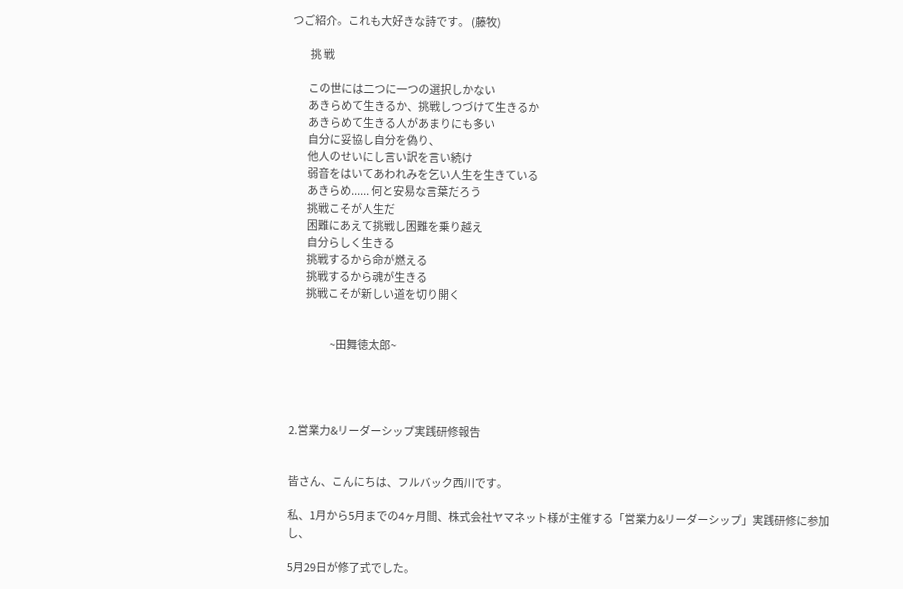つご紹介。これも大好きな詩です。 (藤牧)

         挑 戦

        この世には二つに一つの選択しかない
        あきらめて生きるか、挑戦しつづけて生きるか
        あきらめて生きる人があまりにも多い
        自分に妥協し自分を偽り、
        他人のせいにし言い訳を言い続け
        弱音をはいてあわれみを乞い人生を生きている
        あきらめ...... 何と安易な言葉だろう
        挑戦こそが人生だ
        困難にあえて挑戦し困難を乗り越え
        自分らしく生きる
        挑戦するから命が燃える
        挑戦するから魂が生きる
        挑戦こそが新しい道を切り開く


                    ~田舞徳太郎~




2.営業力&リーダーシップ実践研修報告


皆さん、こんにちは、フルバック西川です。

私、1月から5月までの4ヶ月間、株式会社ヤマネット様が主催する「営業力&リーダーシップ」実践研修に参加し、

5月29日が修了式でした。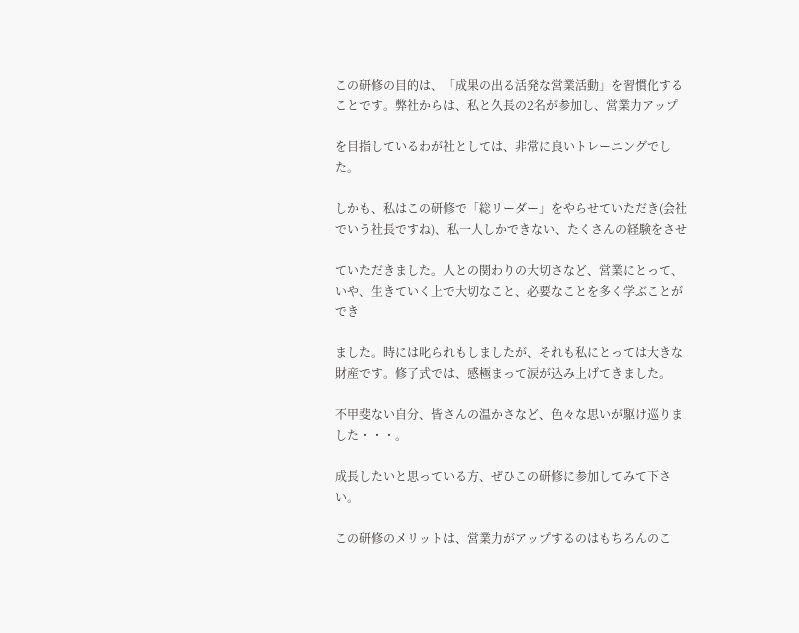この研修の目的は、「成果の出る活発な営業活動」を習慣化することです。弊社からは、私と久長の2名が参加し、営業力アップ

を目指しているわが社としては、非常に良いトレーニングでした。

しかも、私はこの研修で「総リーダー」をやらせていただき(会社でいう社長ですね)、私一人しかできない、たくさんの経験をさせ

ていただきました。人との関わりの大切さなど、営業にとって、いや、生きていく上で大切なこと、必要なことを多く学ぶことができ

ました。時には叱られもしましたが、それも私にとっては大きな財産です。修了式では、感極まって涙が込み上げてきました。

不甲斐ない自分、皆さんの温かさなど、色々な思いが駆け巡りました・・・。

成長したいと思っている方、ぜひこの研修に参加してみて下さい。

この研修のメリットは、営業力がアップするのはもちろんのこ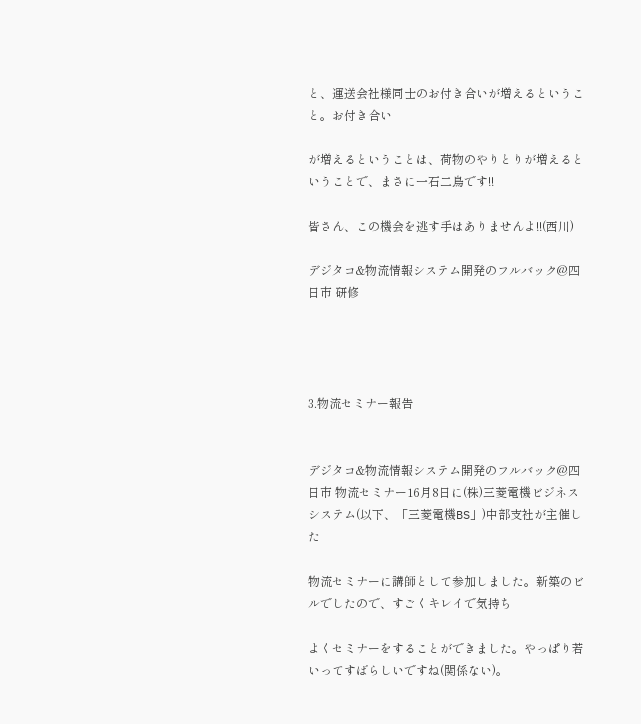と、運送会社様同士のお付き合いが増えるということ。お付き合い

が増えるということは、荷物のやりとりが増えるということで、まさに一石二鳥です!!

皆さん、この機会を逃す手はありませんよ!!(西川)

デジタコ&物流情報システム開発のフルバック@四日市 研修




3.物流セミナー報告


デジタコ&物流情報システム開発のフルバック@四日市 物流セミナー16月8日に(株)三菱電機ビジネスシステム(以下、「三菱電機BS」)中部支社が主催した

物流セミナーに講師として参加しました。新築のビルでしたので、すごくキレイで気持ち

よくセミナーをすることができました。やっぱり若いってすばらしいですね(関係ない)。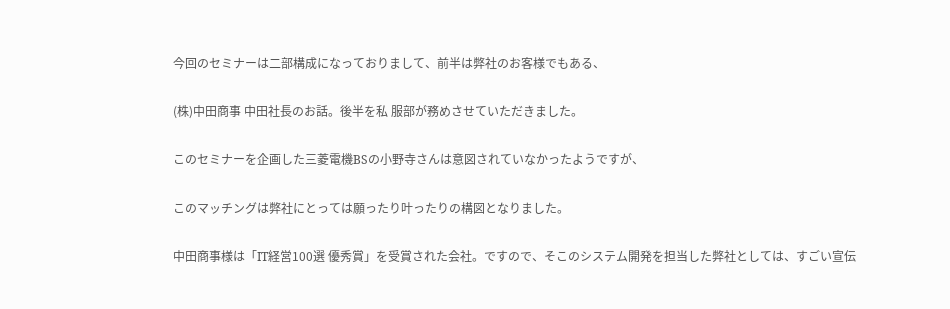今回のセミナーは二部構成になっておりまして、前半は弊社のお客様でもある、

(株)中田商事 中田社長のお話。後半を私 服部が務めさせていただきました。

このセミナーを企画した三菱電機BSの小野寺さんは意図されていなかったようですが、

このマッチングは弊社にとっては願ったり叶ったりの構図となりました。

中田商事様は「IT経営100選 優秀賞」を受賞された会社。ですので、そこのシステム開発を担当した弊社としては、すごい宣伝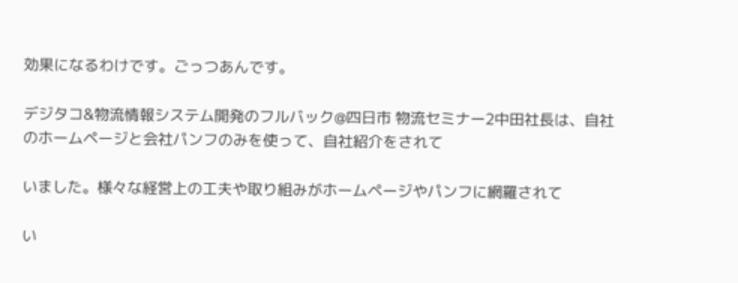効果になるわけです。ごっつあんです。

デジタコ&物流情報システム開発のフルバック@四日市 物流セミナー2中田社長は、自社のホームページと会社パンフのみを使って、自社紹介をされて

いました。様々な経営上の工夫や取り組みがホームページやパンフに網羅されて

い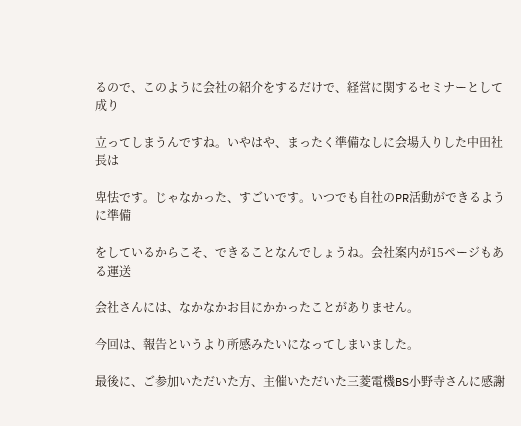るので、このように会社の紹介をするだけで、経営に関するセミナーとして成り

立ってしまうんですね。いやはや、まったく準備なしに会場入りした中田社長は

卑怯です。じゃなかった、すごいです。いつでも自社のPR活動ができるように準備

をしているからこそ、できることなんでしょうね。会社案内が15ページもある運送

会社さんには、なかなかお目にかかったことがありません。

今回は、報告というより所感みたいになってしまいました。

最後に、ご参加いただいた方、主催いただいた三菱電機BS小野寺さんに感謝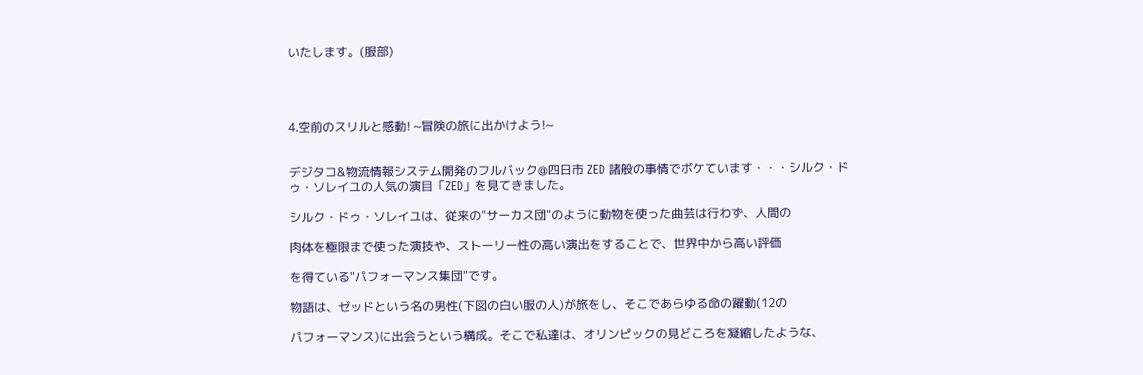いたします。(服部)




4.空前のスリルと感動! ~冒険の旅に出かけよう!~


デジタコ&物流情報システム開発のフルバック@四日市 ZED 諸般の事情でボケています・・・シルク・ドゥ・ソレイユの人気の演目「ZED」を見てきました。

シルク・ドゥ・ソレイユは、従来の"サーカス団"のように動物を使った曲芸は行わず、人間の

肉体を極限まで使った演技や、ストーリー性の高い演出をすることで、世界中から高い評価

を得ている"パフォーマンス集団"です。

物語は、ゼッドという名の男性(下図の白い服の人)が旅をし、そこであらゆる命の躍動(12の

パフォーマンス)に出会うという構成。そこで私達は、オリンピックの見どころを凝縮したような、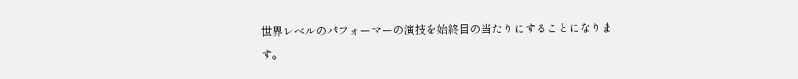世界レベルのパフォーマーの演技を始終目の当たりにすることになります。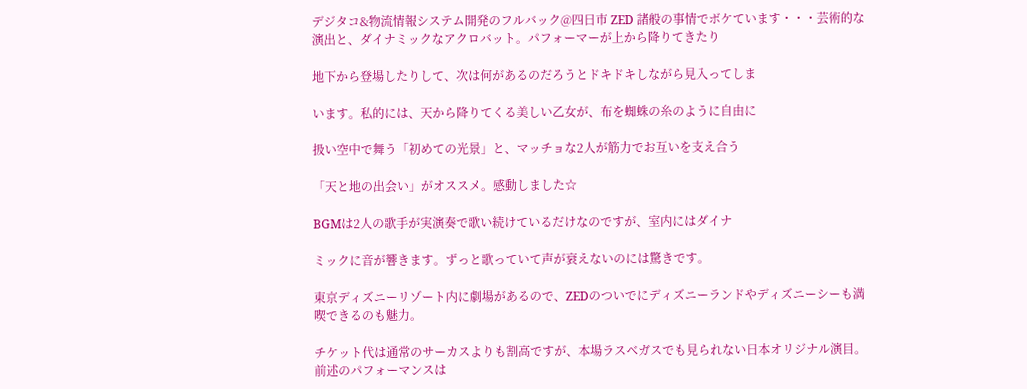デジタコ&物流情報システム開発のフルバック@四日市 ZED 諸般の事情でボケています・・・芸術的な演出と、ダイナミックなアクロバット。パフォーマーが上から降りてきたり

地下から登場したりして、次は何があるのだろうとドキドキしながら見入ってしま

います。私的には、天から降りてくる美しい乙女が、布を蜘蛛の糸のように自由に

扱い空中で舞う「初めての光景」と、マッチョな2人が筋力でお互いを支え合う

「天と地の出会い」がオススメ。感動しました☆

BGMは2人の歌手が実演奏で歌い続けているだけなのですが、室内にはダイナ

ミックに音が響きます。ずっと歌っていて声が衰えないのには驚きです。

東京ディズニーリゾート内に劇場があるので、ZEDのついでにディズニーランドやディズニーシーも満喫できるのも魅力。

チケット代は通常のサーカスよりも割高ですが、本場ラスベガスでも見られない日本オリジナル演目。前述のパフォーマンスは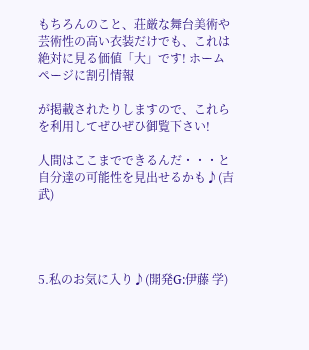もちろんのこと、荘厳な舞台美術や芸術性の高い衣装だけでも、これは絶対に見る価値「大」です! ホームページに割引情報

が掲載されたりしますので、これらを利用してぜひぜひ御覧下さい!

人間はここまでできるんだ・・・と自分達の可能性を見出せるかも♪(吉武)




5.私のお気に入り♪(開発G:伊藤 学)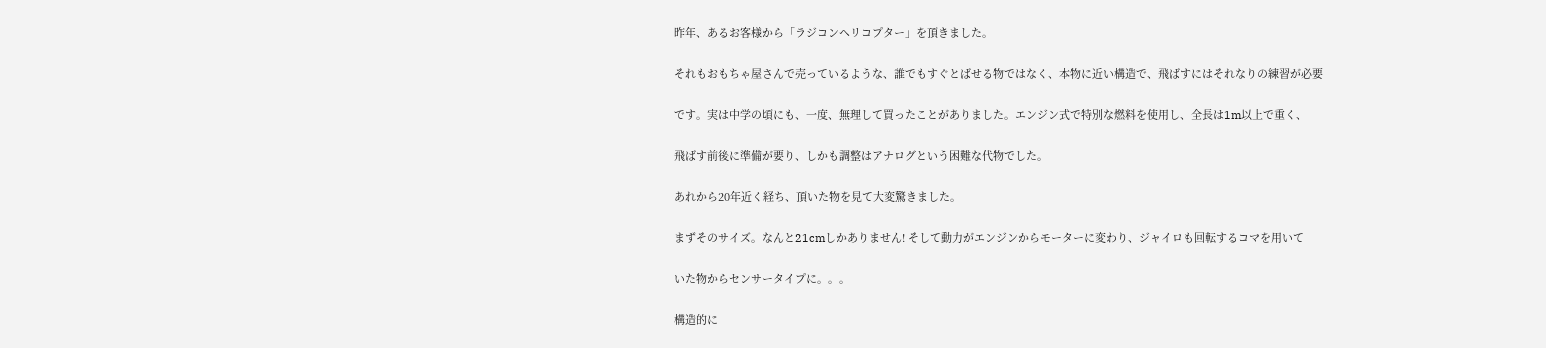昨年、あるお客様から「ラジコンヘリコプター」を頂きました。

それもおもちゃ屋さんで売っているような、誰でもすぐとばせる物ではなく、本物に近い構造で、飛ばすにはそれなりの練習が必要

です。実は中学の頃にも、一度、無理して買ったことがありました。エンジン式で特別な燃料を使用し、全長は1m以上で重く、

飛ばす前後に準備が要り、しかも調整はアナログという困難な代物でした。

あれから20年近く経ち、頂いた物を見て大変驚きました。

まずそのサイズ。なんと21cmしかありません! そして動力がエンジンからモーターに変わり、ジャイロも回転するコマを用いて

いた物からセンサータイプに。。。

構造的に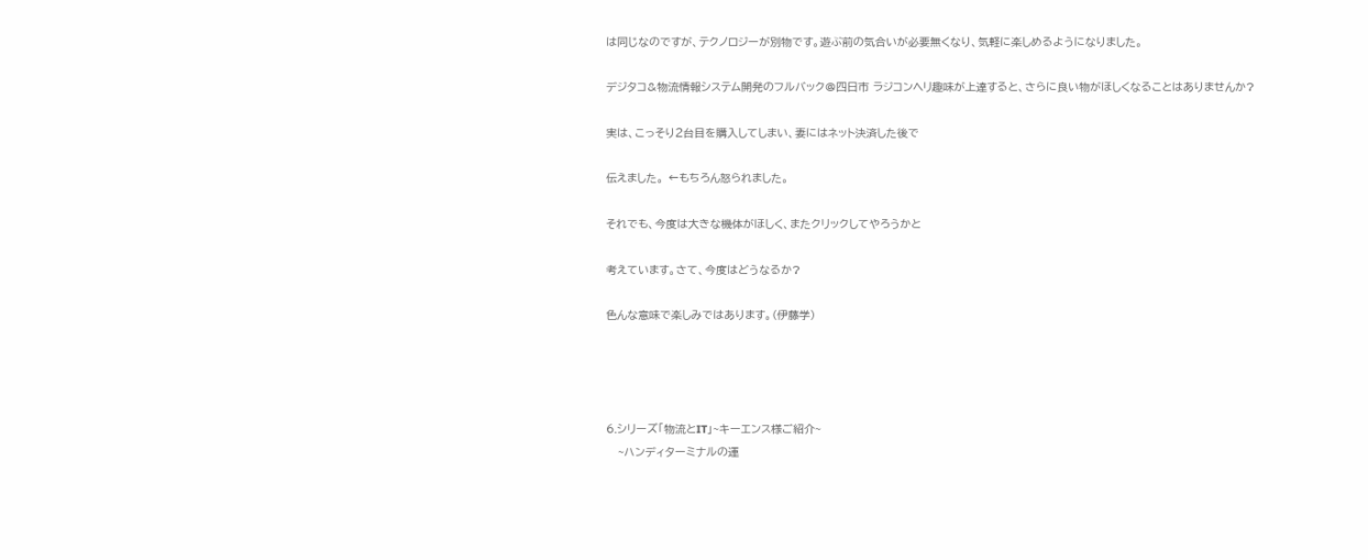は同じなのですが、テクノロジーが別物です。遊ぶ前の気合いが必要無くなり、気軽に楽しめるようになりました。

デジタコ&物流情報システム開発のフルバック@四日市 ラジコンヘリ趣味が上達すると、さらに良い物がほしくなることはありませんか?

実は、こっそり2台目を購入してしまい、妻にはネット決済した後で

伝えました。 ←もちろん怒られました。

それでも、今度は大きな機体がほしく、またクリックしてやろうかと

考えています。さて、今度はどうなるか?

色んな意味で楽しみではあります。(伊藤学)




6.シリーズ「物流とIT」~キーエンス様ご紹介~
   ~ハンディターミナルの運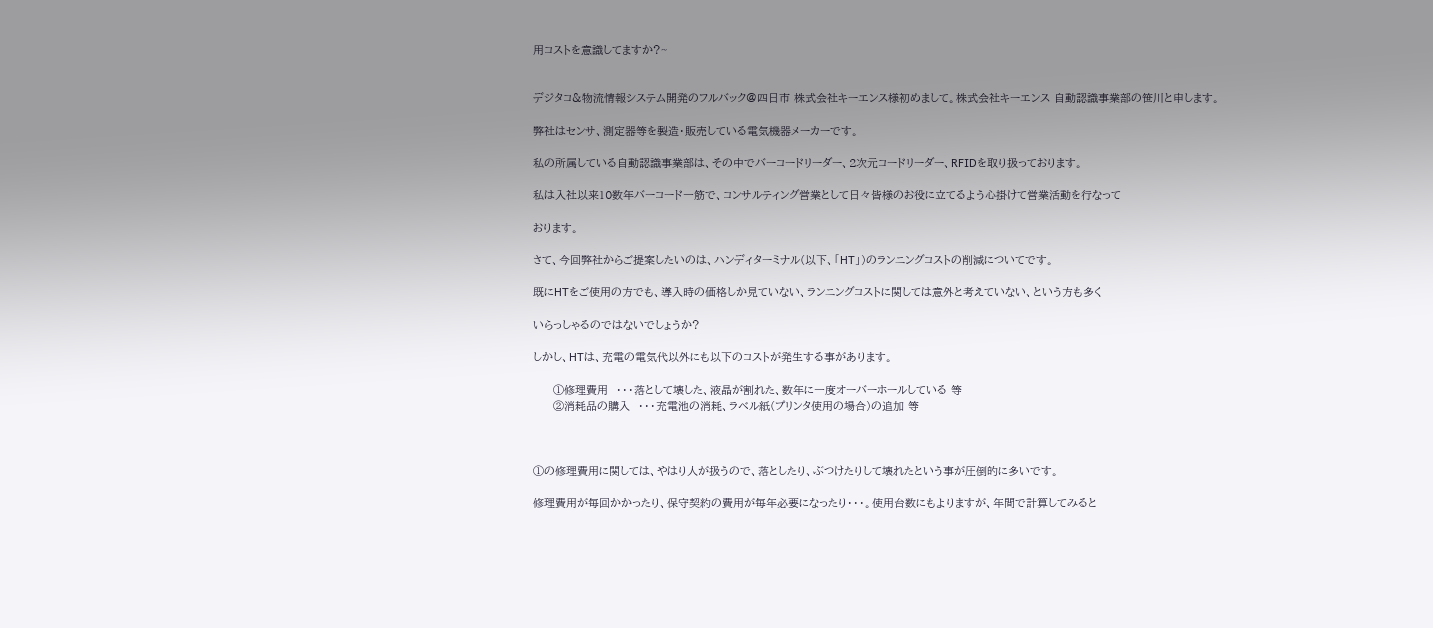用コストを意識してますか?~


デジタコ&物流情報システム開発のフルバック@四日市 株式会社キーエンス様初めまして。株式会社キーエンス 自動認識事業部の笹川と申します。

弊社はセンサ、測定器等を製造・販売している電気機器メーカーです。

私の所属している自動認識事業部は、その中でバーコードリーダー、2次元コードリーダー、RFIDを取り扱っております。

私は入社以来10数年バーコード一筋で、コンサルティング営業として日々皆様のお役に立てるよう心掛けて営業活動を行なって

おります。

さて、今回弊社からご提案したいのは、ハンディターミナル(以下、「HT」)のランニングコストの削減についてです。

既にHTをご使用の方でも、導入時の価格しか見ていない、ランニングコストに関しては意外と考えていない、という方も多く

いらっしゃるのではないでしょうか?

しかし、HTは、充電の電気代以外にも以下のコストが発生する事があります。

     ①修理費用  ・・・落として壊した、液晶が割れた、数年に一度オーバーホールしている 等
     ②消耗品の購入  ・・・充電池の消耗、ラベル紙(プリンタ使用の場合)の追加 等



①の修理費用に関しては、やはり人が扱うので、落としたり、ぶつけたりして壊れたという事が圧倒的に多いです。

修理費用が毎回かかったり、保守契約の費用が毎年必要になったり・・・。使用台数にもよりますが、年間で計算してみると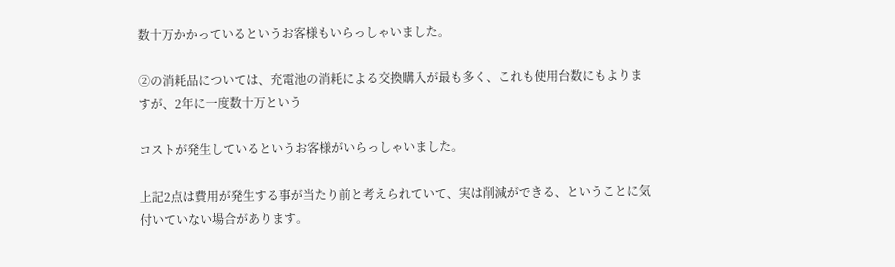数十万かかっているというお客様もいらっしゃいました。

②の消耗品については、充電池の消耗による交換購入が最も多く、これも使用台数にもよりますが、2年に一度数十万という

コストが発生しているというお客様がいらっしゃいました。

上記2点は費用が発生する事が当たり前と考えられていて、実は削減ができる、ということに気付いていない場合があります。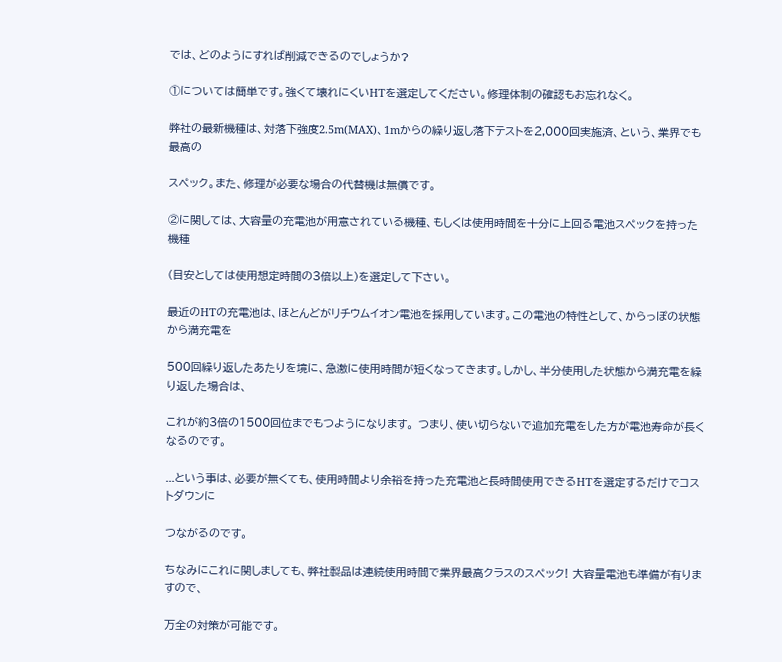では、どのようにすれば削減できるのでしょうか?

①については簡単です。強くて壊れにくいHTを選定してください。修理体制の確認もお忘れなく。

弊社の最新機種は、対落下強度2.5m(MAX)、1mからの繰り返し落下テストを2,000回実施済、という、業界でも最高の

スペック。また、修理が必要な場合の代替機は無償です。

②に関しては、大容量の充電池が用意されている機種、もしくは使用時間を十分に上回る電池スペックを持った機種

(目安としては使用想定時間の3倍以上)を選定して下さい。

最近のHTの充電池は、ほとんどがリチウムイオン電池を採用しています。この電池の特性として、からっぽの状態から満充電を

500回繰り返したあたりを境に、急激に使用時間が短くなってきます。しかし、半分使用した状態から満充電を繰り返した場合は、

これが約3倍の1500回位までもつようになります。 つまり、使い切らないで追加充電をした方が電池寿命が長くなるのです。

...という事は、必要が無くても、使用時間より余裕を持った充電池と長時間使用できるHTを選定するだけでコストダウンに

つながるのです。

ちなみにこれに関しましても、弊社製品は連続使用時間で業界最高クラスのスペック! 大容量電池も準備が有りますので、

万全の対策が可能です。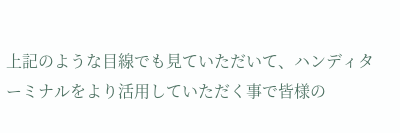上記のような目線でも見ていただいて、ハンディターミナルをより活用していただく事で皆様の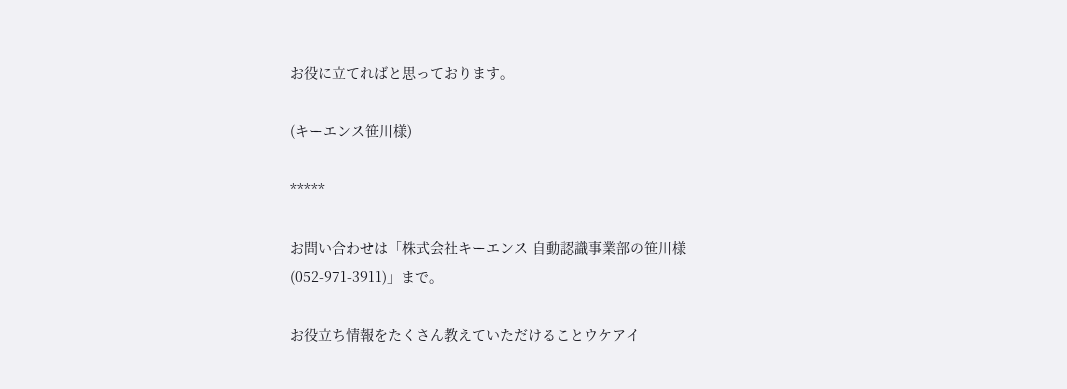お役に立てればと思っております。

(キーエンス笹川様)

*****

お問い合わせは「株式会社キーエンス 自動認識事業部の笹川様(052-971-3911)」まで。

お役立ち情報をたくさん教えていただけることウケアイ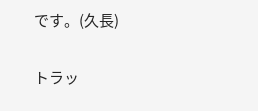です。(久長)

トラッ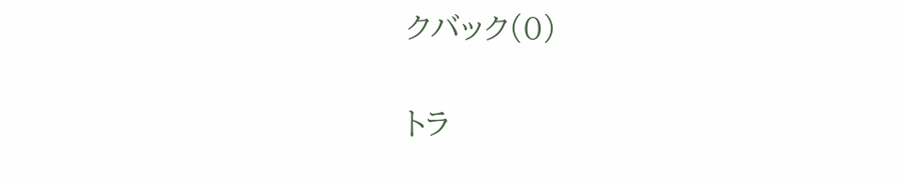クバック(0)

トラ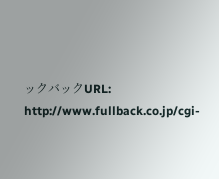ックバックURL: http://www.fullback.co.jp/cgi-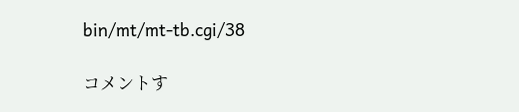bin/mt/mt-tb.cgi/38

コメントす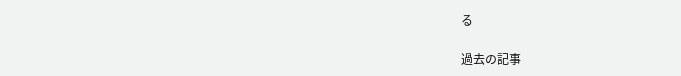る

過去の記事